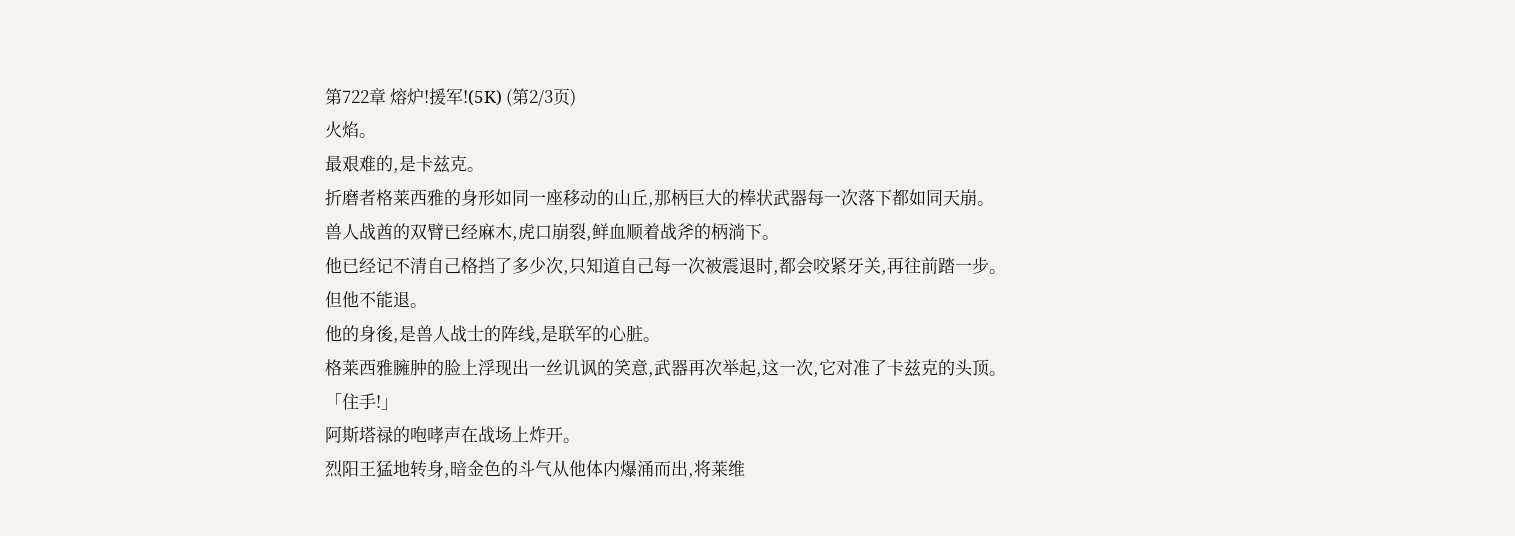第722章 熔炉!援军!(5K) (第2/3页)
火焰。
最艰难的,是卡兹克。
折磨者格莱西雅的身形如同一座移动的山丘,那柄巨大的棒状武器每一次落下都如同天崩。
兽人战酋的双臂已经麻木,虎口崩裂,鲜血顺着战斧的柄淌下。
他已经记不清自己格挡了多少次,只知道自己每一次被震退时,都会咬紧牙关,再往前踏一步。
但他不能退。
他的身後,是兽人战士的阵线,是联军的心脏。
格莱西雅臃肿的脸上浮现出一丝讥讽的笑意,武器再次举起,这一次,它对准了卡兹克的头顶。
「住手!」
阿斯塔禄的咆哮声在战场上炸开。
烈阳王猛地转身,暗金色的斗气从他体内爆涌而出,将莱维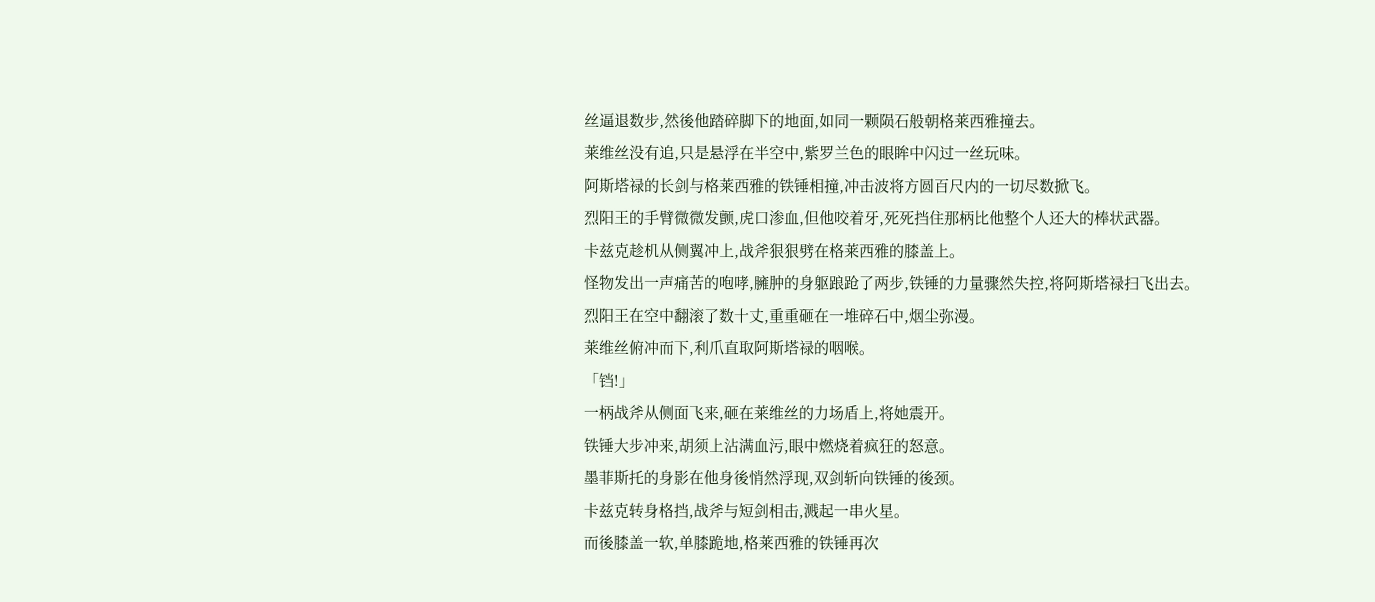丝逼退数步,然後他踏碎脚下的地面,如同一颗陨石般朝格莱西雅撞去。
莱维丝没有追,只是悬浮在半空中,紫罗兰色的眼眸中闪过一丝玩味。
阿斯塔禄的长剑与格莱西雅的铁锤相撞,冲击波将方圆百尺内的一切尽数掀飞。
烈阳王的手臂微微发颤,虎口渗血,但他咬着牙,死死挡住那柄比他整个人还大的棒状武器。
卡兹克趁机从侧翼冲上,战斧狠狠劈在格莱西雅的膝盖上。
怪物发出一声痛苦的咆哮,臃肿的身躯踉跄了两步,铁锤的力量骤然失控,将阿斯塔禄扫飞出去。
烈阳王在空中翻滚了数十丈,重重砸在一堆碎石中,烟尘弥漫。
莱维丝俯冲而下,利爪直取阿斯塔禄的咽喉。
「铛!」
一柄战斧从侧面飞来,砸在莱维丝的力场盾上,将她震开。
铁锤大步冲来,胡须上沾满血污,眼中燃烧着疯狂的怒意。
墨菲斯托的身影在他身後悄然浮现,双剑斩向铁锤的後颈。
卡兹克转身格挡,战斧与短剑相击,溅起一串火星。
而後膝盖一软,单膝跪地,格莱西雅的铁锤再次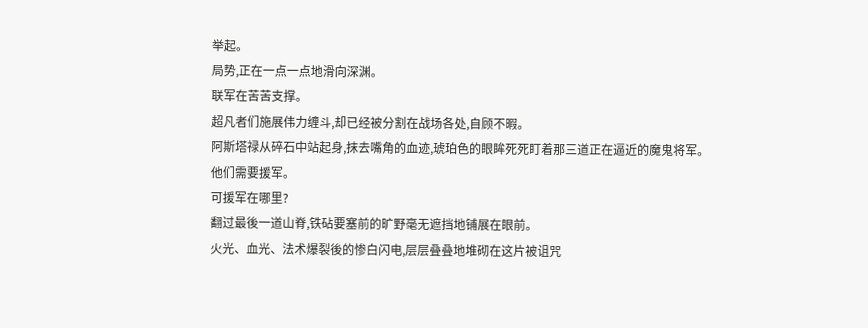举起。
局势,正在一点一点地滑向深渊。
联军在苦苦支撑。
超凡者们施展伟力缠斗,却已经被分割在战场各处,自顾不暇。
阿斯塔禄从碎石中站起身,抹去嘴角的血迹,琥珀色的眼眸死死盯着那三道正在逼近的魔鬼将军。
他们需要援军。
可援军在哪里?
翻过最後一道山脊,铁砧要塞前的旷野毫无遮挡地铺展在眼前。
火光、血光、法术爆裂後的惨白闪电,层层叠叠地堆砌在这片被诅咒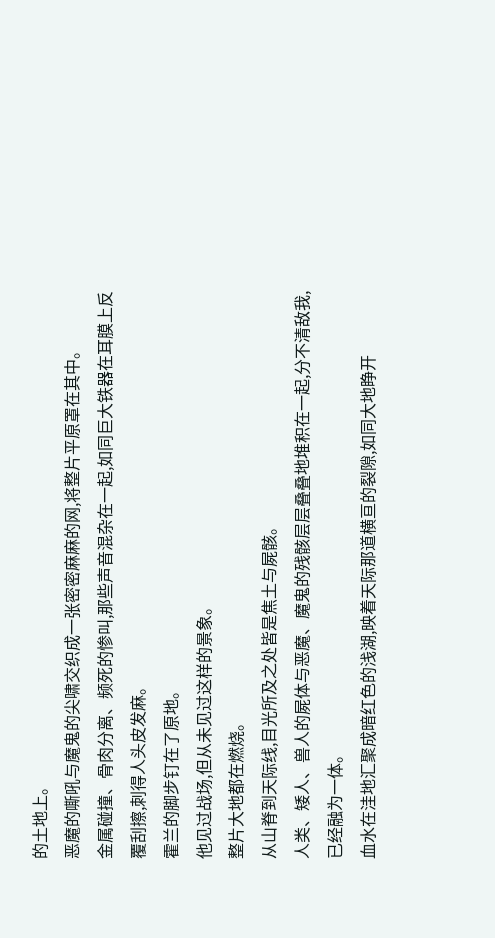的土地上。
恶魔的嘶吼与魔鬼的尖啸交织成一张密密麻麻的网,将整片平原罩在其中。
金属碰撞、骨肉分离、频死的惨叫,那些声音混杂在一起,如同巨大铁器在耳膜上反覆刮擦,刺得人头皮发麻。
霍兰的脚步钉在了原地。
他见过战场,但从未见过这样的景象。
整片大地都在燃烧。
从山脊到天际线,目光所及之处皆是焦土与屍骸。
人类、矮人、兽人的屍体与恶魔、魔鬼的残骸层层叠叠地堆积在一起,分不清敌我,已经融为一体。
血水在洼地汇聚成暗红色的浅湖,映着天际那道横亘的裂隙,如同大地睁开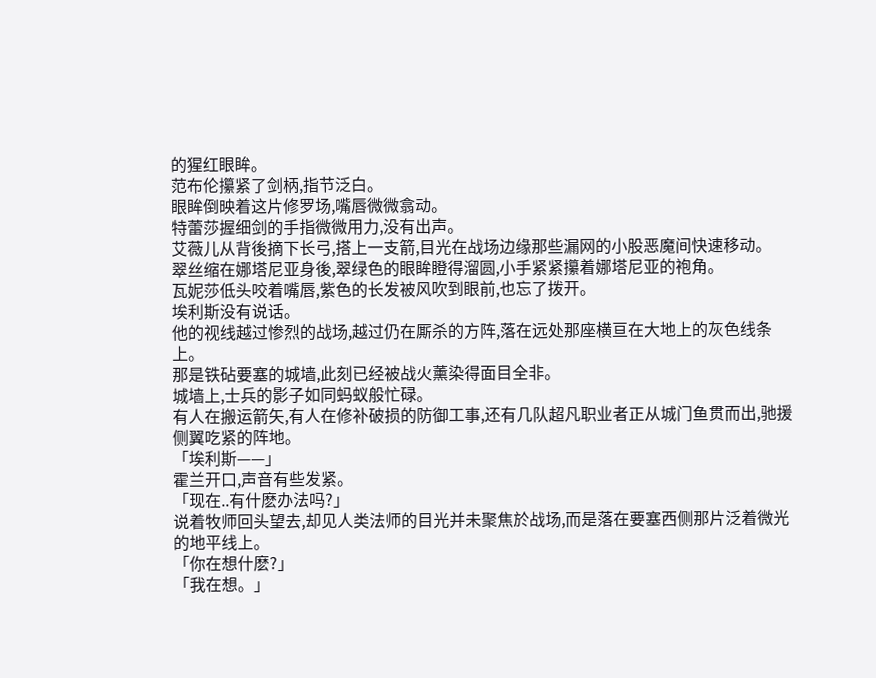的猩红眼眸。
范布伦攥紧了剑柄,指节泛白。
眼眸倒映着这片修罗场,嘴唇微微翕动。
特蕾莎握细剑的手指微微用力,没有出声。
艾薇儿从背後摘下长弓,搭上一支箭,目光在战场边缘那些漏网的小股恶魔间快速移动。
翠丝缩在娜塔尼亚身後,翠绿色的眼眸瞪得溜圆,小手紧紧攥着娜塔尼亚的袍角。
瓦妮莎低头咬着嘴唇,紫色的长发被风吹到眼前,也忘了拨开。
埃利斯没有说话。
他的视线越过惨烈的战场,越过仍在厮杀的方阵,落在远处那座横亘在大地上的灰色线条上。
那是铁砧要塞的城墙,此刻已经被战火薰染得面目全非。
城墙上,士兵的影子如同蚂蚁般忙碌。
有人在搬运箭矢,有人在修补破损的防御工事,还有几队超凡职业者正从城门鱼贯而出,驰援侧翼吃紧的阵地。
「埃利斯——」
霍兰开口,声音有些发紧。
「现在..有什麽办法吗?」
说着牧师回头望去,却见人类法师的目光并未聚焦於战场,而是落在要塞西侧那片泛着微光的地平线上。
「你在想什麽?」
「我在想。」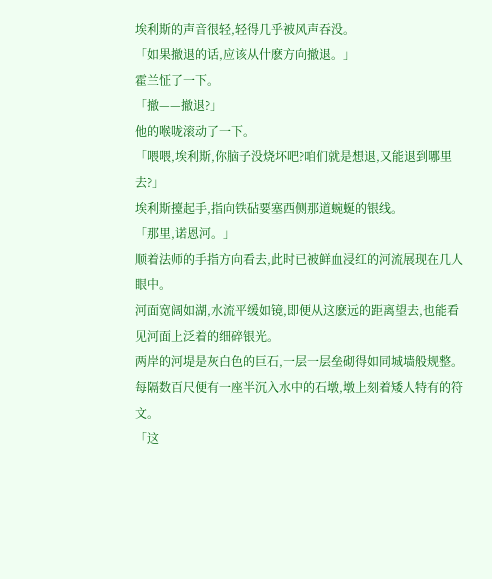埃利斯的声音很轻,轻得几乎被风声吞没。
「如果撤退的话,应该从什麽方向撤退。」
霍兰怔了一下。
「撤——撤退?」
他的喉咙滚动了一下。
「喂喂,埃利斯,你脑子没烧坏吧?咱们就是想退,又能退到哪里去?」
埃利斯擡起手,指向铁砧要塞西侧那道蜿蜒的银线。
「那里,诺恩河。」
顺着法师的手指方向看去,此时已被鲜血浸红的河流展现在几人眼中。
河面宽阔如湖,水流平缓如镜,即便从这麽远的距离望去,也能看见河面上泛着的细碎银光。
两岸的河堤是灰白色的巨石,一层一层垒砌得如同城墙般规整。
每隔数百尺便有一座半沉入水中的石墩,墩上刻着矮人特有的符文。
「这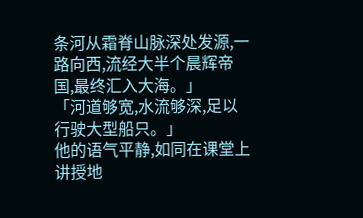条河从霜脊山脉深处发源,一路向西,流经大半个晨辉帝国,最终汇入大海。」
「河道够宽,水流够深,足以行驶大型船只。」
他的语气平静,如同在课堂上讲授地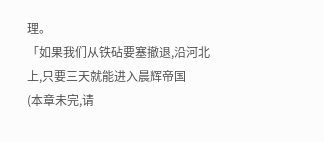理。
「如果我们从铁砧要塞撤退,沿河北上,只要三天就能进入晨辉帝国
(本章未完,请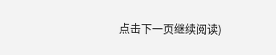点击下一页继续阅读)